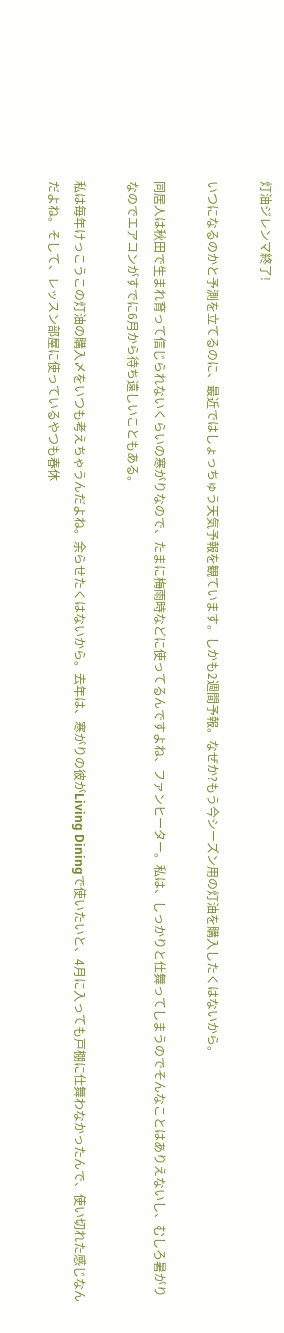灯油ジレンマ終了!

いつになるのかと予測を立てるのに、最近ではしょっちゅう天気予報を観ています。しかも2週間予報。なぜか?もう今シーズン用の灯油を購入したくはないから。

同居人は秋田で生まれ育って信じられないくらいの寒がりなので、たまに梅雨時などに使ってるんですよね、ファンヒーター。私は、しっかりと仕舞ってしまうのでそんなことはありえないし、むしろ暑がりなのでエアコンがすでに6月から待ち遠しいこともある。

私は毎年けっこうこの灯油の購入〆をいつも考えちゃうんだよね。余らせたくはないから。去年は、寒がりの彼がLiving Diningで使いたいと、4月に入っても戸棚に仕舞わなかったんで、使い切れた感じなんだよね。そして、レッスン部屋に使っているやつも春休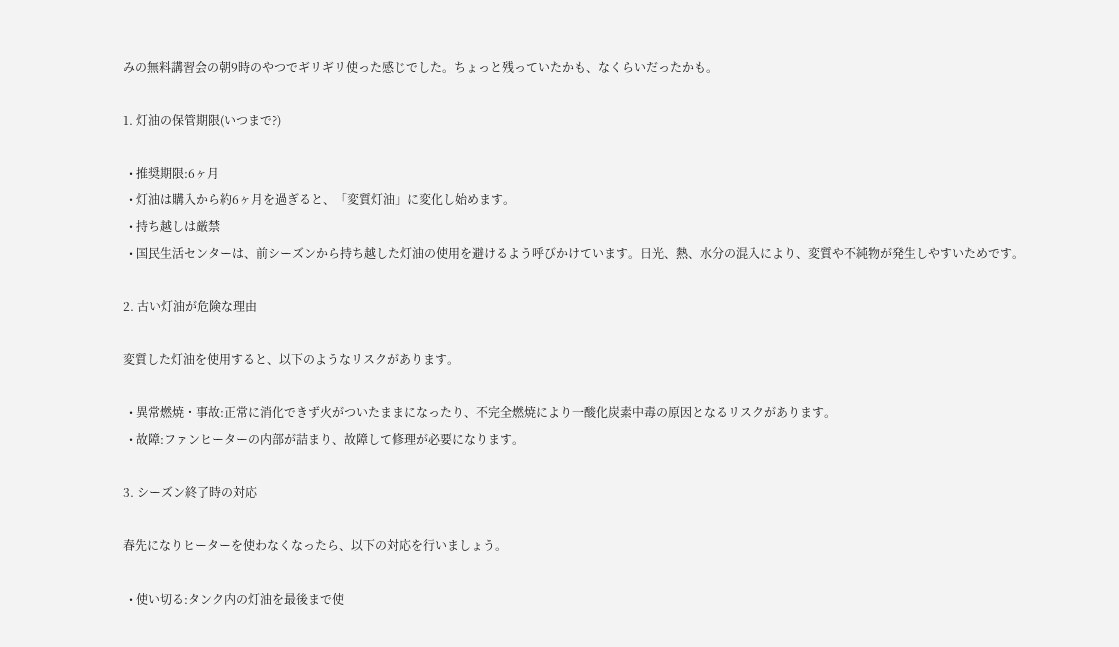みの無料講習会の朝9時のやつでギリギリ使った感じでした。ちょっと残っていたかも、なくらいだったかも。

1. 灯油の保管期限(いつまで?)

  • 推奨期限:6ヶ月
  • 灯油は購入から約6ヶ月を過ぎると、「変質灯油」に変化し始めます。
  • 持ち越しは厳禁
  • 国民生活センターは、前シーズンから持ち越した灯油の使用を避けるよう呼びかけています。日光、熱、水分の混入により、変質や不純物が発生しやすいためです。

2. 古い灯油が危険な理由

変質した灯油を使用すると、以下のようなリスクがあります。

  • 異常燃焼・事故:正常に消化できず火がついたままになったり、不完全燃焼により一酸化炭素中毒の原因となるリスクがあります。
  • 故障:ファンヒーターの内部が詰まり、故障して修理が必要になります。

3. シーズン終了時の対応

春先になりヒーターを使わなくなったら、以下の対応を行いましょう。

  • 使い切る:タンク内の灯油を最後まで使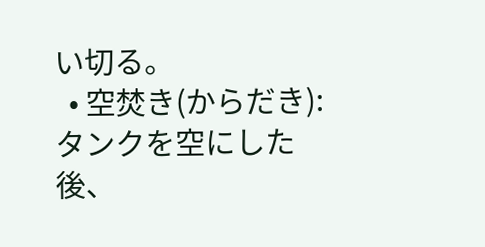い切る。
  • 空焚き(からだき):タンクを空にした後、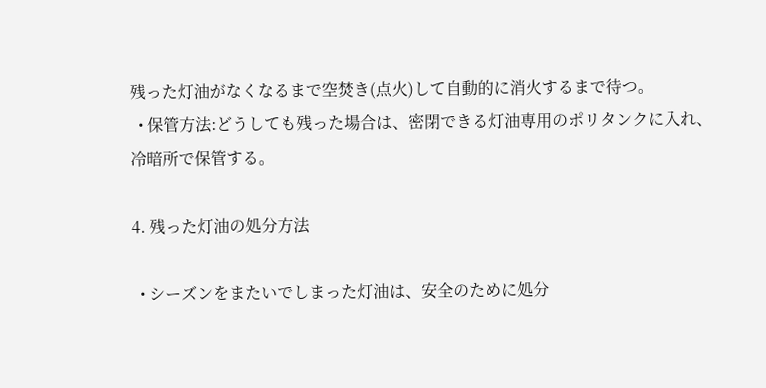残った灯油がなくなるまで空焚き(点火)して自動的に消火するまで待つ。
  • 保管方法:どうしても残った場合は、密閉できる灯油専用のポリタンクに入れ、冷暗所で保管する。

4. 残った灯油の処分方法

  • シーズンをまたいでしまった灯油は、安全のために処分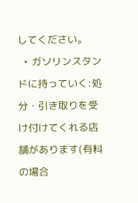してください。
  • ガソリンスタンドに持っていく:処分・引き取りを受け付けてくれる店舗があります(有料の場合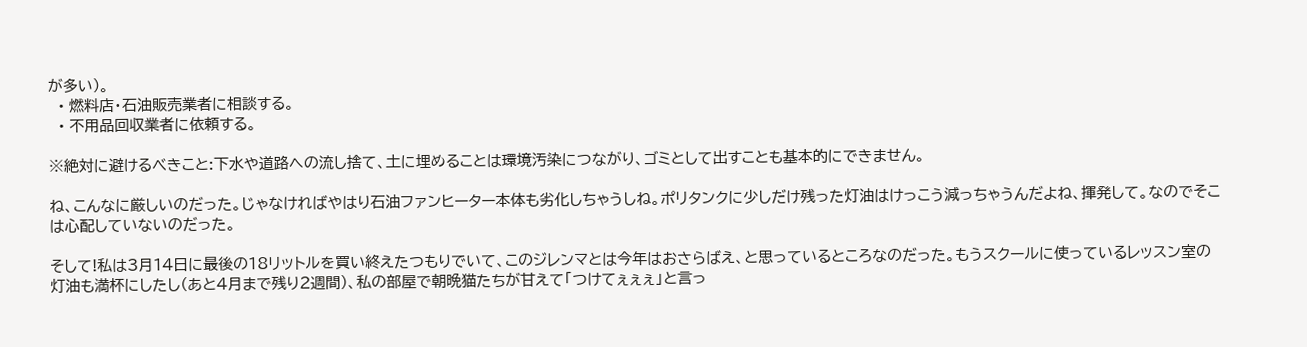が多い)。
  • 燃料店・石油販売業者に相談する。
  • 不用品回収業者に依頼する。

※絶対に避けるべきこと:下水や道路への流し捨て、土に埋めることは環境汚染につながり、ゴミとして出すことも基本的にできません。

ね、こんなに厳しいのだった。じゃなければやはり石油ファンヒーター本体も劣化しちゃうしね。ポリタンクに少しだけ残った灯油はけっこう減っちゃうんだよね、揮発して。なのでそこは心配していないのだった。

そして!私は3月14日に最後の18リットルを買い終えたつもりでいて、このジレンマとは今年はおさらばえ、と思っているところなのだった。もうスクールに使っているレッスン室の灯油も満杯にしたし(あと4月まで残り2週間)、私の部屋で朝晩猫たちが甘えて「つけてぇぇぇ」と言っ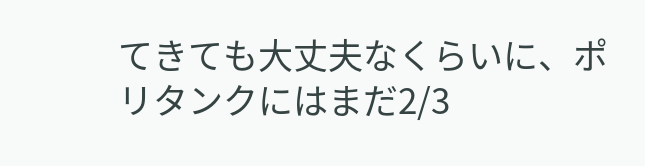てきても大丈夫なくらいに、ポリタンクにはまだ2/3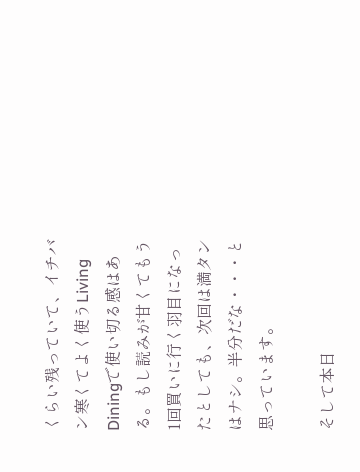くらい残っていて、イチバン寒くてよく使うLiving Diningで使い切る感はある。もし読みが甘くてもう1回買いに行く羽目になったとしても、次回は満タンはナシ。半分だな・・・と思っています。

そして本日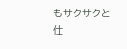もサクサクと仕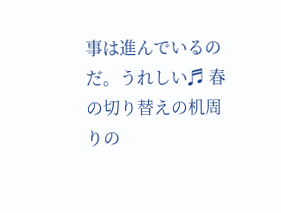事は進んでいるのだ。うれしい♬ 春の切り替えの机周りの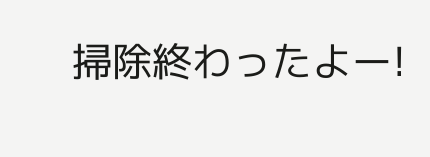掃除終わったよー!